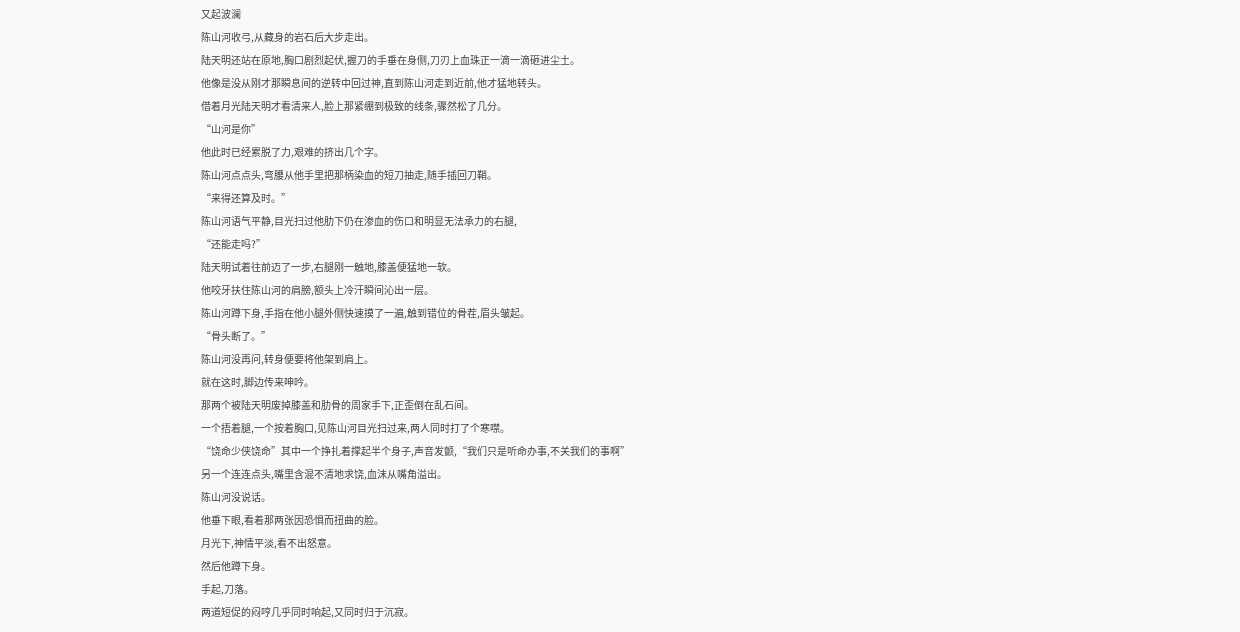又起波澜
陈山河收弓,从藏身的岩石后大步走出。
陆天明还站在原地,胸口剧烈起伏,握刀的手垂在身侧,刀刃上血珠正一滴一滴砸进尘土。
他像是没从刚才那瞬息间的逆转中回过神,直到陈山河走到近前,他才猛地转头。
借着月光陆天明才看清来人,脸上那紧绷到极致的线条,骤然松了几分。
“山河是你”
他此时已经累脱了力,艰难的挤出几个字。
陈山河点点头,弯腰从他手里把那柄染血的短刀抽走,随手插回刀鞘。
“来得还算及时。”
陈山河语气平静,目光扫过他肋下仍在渗血的伤口和明显无法承力的右腿,
“还能走吗?”
陆天明试着往前迈了一步,右腿刚一触地,膝盖便猛地一软。
他咬牙扶住陈山河的肩膀,额头上冷汗瞬间沁出一层。
陈山河蹲下身,手指在他小腿外侧快速摸了一遍,触到错位的骨茬,眉头皱起。
“骨头断了。”
陈山河没再问,转身便要将他架到肩上。
就在这时,脚边传来呻吟。
那两个被陆天明废掉膝盖和肋骨的周家手下,正歪倒在乱石间。
一个捂着腿,一个按着胸口,见陈山河目光扫过来,两人同时打了个寒噤。
“饶命少侠饶命”其中一个挣扎着撑起半个身子,声音发颤,“我们只是听命办事,不关我们的事啊”
另一个连连点头,嘴里含混不清地求饶,血沫从嘴角溢出。
陈山河没说话。
他垂下眼,看着那两张因恐惧而扭曲的脸。
月光下,神情平淡,看不出怒意。
然后他蹲下身。
手起,刀落。
两道短促的闷哼几乎同时响起,又同时归于沉寂。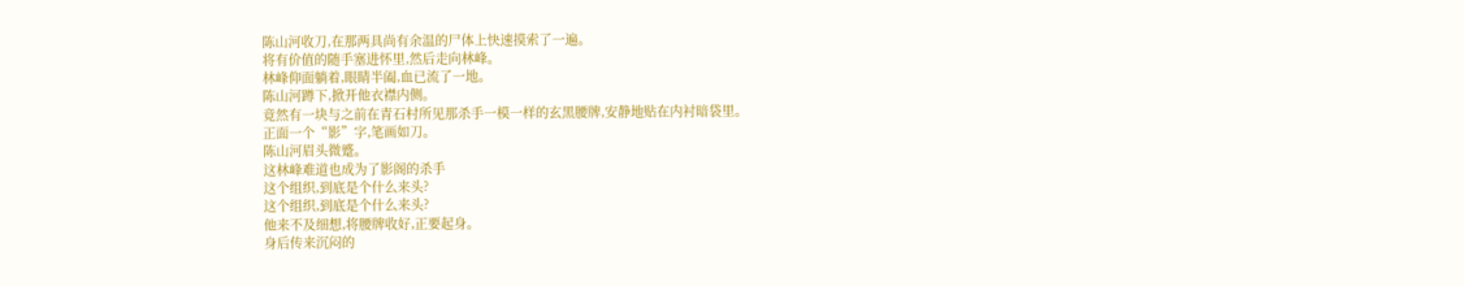陈山河收刀,在那两具尚有余温的尸体上快速摸索了一遍。
将有价值的随手塞进怀里,然后走向林峰。
林峰仰面躺着,眼睛半阖,血已流了一地。
陈山河蹲下,掀开他衣襟内侧。
竟然有一块与之前在青石村所见那杀手一模一样的玄黑腰牌,安静地贴在内衬暗袋里。
正面一个“影”字,笔画如刀。
陈山河眉头微蹙。
这林峰难道也成为了影阁的杀手
这个组织,到底是个什么来头?
这个组织,到底是个什么来头?
他来不及细想,将腰牌收好,正要起身。
身后传来沉闷的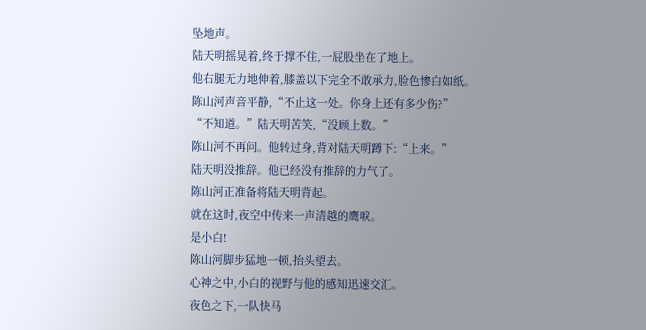坠地声。
陆天明摇晃着,终于撑不住,一屁股坐在了地上。
他右腿无力地伸着,膝盖以下完全不敢承力,脸色惨白如纸。
陈山河声音平静,“不止这一处。你身上还有多少伤?”
“不知道。”陆天明苦笑,“没顾上数。”
陈山河不再问。他转过身,背对陆天明蹲下:“上来。”
陆天明没推辞。他已经没有推辞的力气了。
陈山河正准备将陆天明背起。
就在这时,夜空中传来一声清越的鹰唳。
是小白!
陈山河脚步猛地一顿,抬头望去。
心神之中,小白的视野与他的感知迅速交汇。
夜色之下,一队快马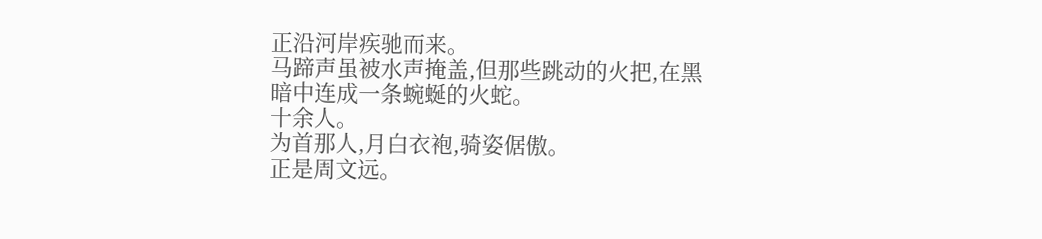正沿河岸疾驰而来。
马蹄声虽被水声掩盖,但那些跳动的火把,在黑暗中连成一条蜿蜒的火蛇。
十余人。
为首那人,月白衣袍,骑姿倨傲。
正是周文远。